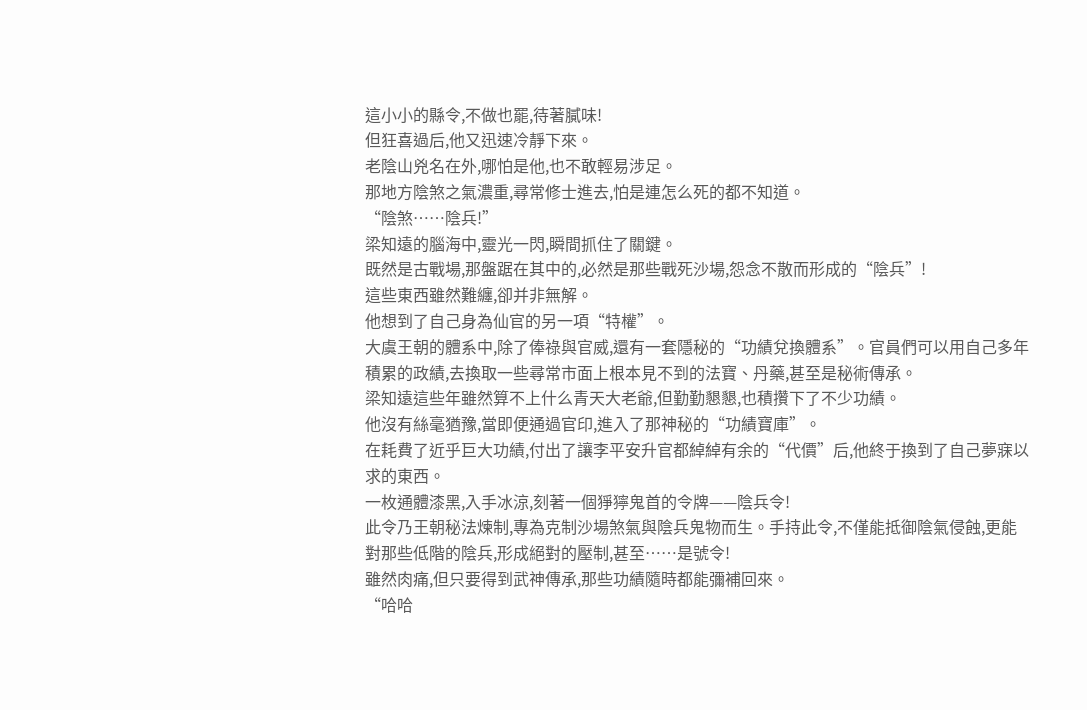這小小的縣令,不做也罷,待著膩味!
但狂喜過后,他又迅速冷靜下來。
老陰山兇名在外,哪怕是他,也不敢輕易涉足。
那地方陰煞之氣濃重,尋常修士進去,怕是連怎么死的都不知道。
“陰煞……陰兵!”
梁知遠的腦海中,靈光一閃,瞬間抓住了關鍵。
既然是古戰場,那盤踞在其中的,必然是那些戰死沙場,怨念不散而形成的“陰兵”!
這些東西雖然難纏,卻并非無解。
他想到了自己身為仙官的另一項“特權”。
大虞王朝的體系中,除了俸祿與官威,還有一套隱秘的“功績兌換體系”。官員們可以用自己多年積累的政績,去換取一些尋常市面上根本見不到的法寶、丹藥,甚至是秘術傳承。
梁知遠這些年雖然算不上什么青天大老爺,但勤勤懇懇,也積攢下了不少功績。
他沒有絲毫猶豫,當即便通過官印,進入了那神秘的“功績寶庫”。
在耗費了近乎巨大功績,付出了讓李平安升官都綽綽有余的“代價”后,他終于換到了自己夢寐以求的東西。
一枚通體漆黑,入手冰涼,刻著一個猙獰鬼首的令牌——陰兵令!
此令乃王朝秘法煉制,專為克制沙場煞氣與陰兵鬼物而生。手持此令,不僅能抵御陰氣侵蝕,更能對那些低階的陰兵,形成絕對的壓制,甚至……是號令!
雖然肉痛,但只要得到武神傳承,那些功績隨時都能彌補回來。
“哈哈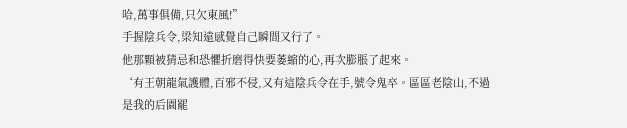哈,萬事俱備,只欠東風!”
手握陰兵令,梁知遠感覺自己瞬間又行了。
他那顆被猜忌和恐懼折磨得快要萎縮的心,再次膨脹了起來。
‘有王朝龍氣護體,百邪不侵,又有這陰兵令在手,號令鬼卒。區區老陰山,不過是我的后園罷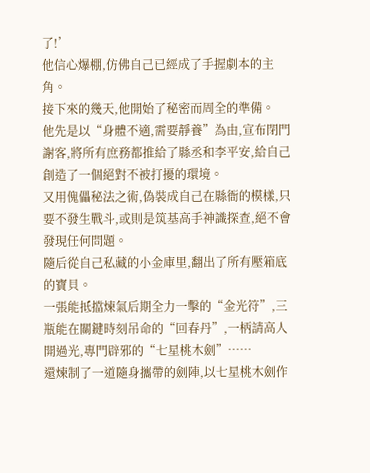了!’
他信心爆棚,仿佛自己已經成了手握劇本的主角。
接下來的幾天,他開始了秘密而周全的準備。
他先是以“身體不適,需要靜養”為由,宣布閉門謝客,將所有庶務都推給了縣丞和李平安,給自己創造了一個絕對不被打擾的環境。
又用傀儡秘法之術,偽裝成自己在縣衙的模樣,只要不發生戰斗,或則是筑基高手神識探查,絕不會發現任何問題。
隨后從自己私藏的小金庫里,翻出了所有壓箱底的寶貝。
一張能抵擋煉氣后期全力一擊的“金光符”,三瓶能在關鍵時刻吊命的“回春丹”,一柄請高人開過光,專門辟邪的“七星桃木劍”……
還煉制了一道隨身攜帶的劍陣,以七星桃木劍作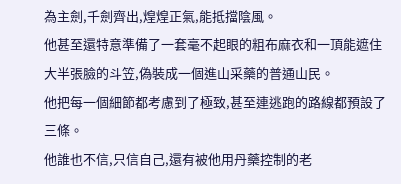為主劍,千劍齊出,煌煌正氣,能抵擋陰風。
他甚至還特意準備了一套毫不起眼的粗布麻衣和一頂能遮住大半張臉的斗笠,偽裝成一個進山采藥的普通山民。
他把每一個細節都考慮到了極致,甚至連逃跑的路線都預設了三條。
他誰也不信,只信自己,還有被他用丹藥控制的老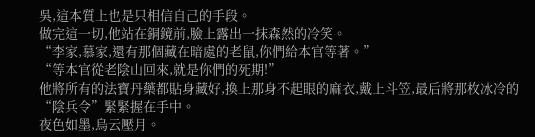吳,這本質上也是只相信自己的手段。
做完這一切,他站在銅鏡前,臉上露出一抹森然的冷笑。
“李家,慕家,還有那個藏在暗處的老鼠,你們給本官等著。”
“等本官從老陰山回來,就是你們的死期!”
他將所有的法寶丹藥都貼身藏好,換上那身不起眼的麻衣,戴上斗笠,最后將那枚冰冷的“陰兵令”緊緊握在手中。
夜色如墨,烏云壓月。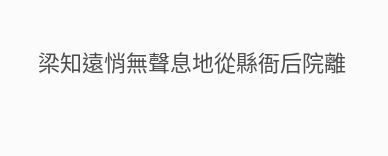梁知遠悄無聲息地從縣衙后院離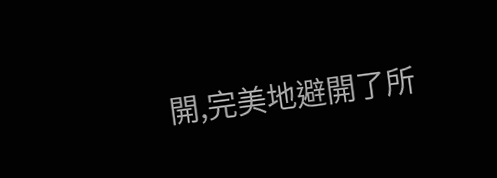開,完美地避開了所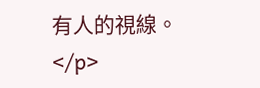有人的視線。</p>